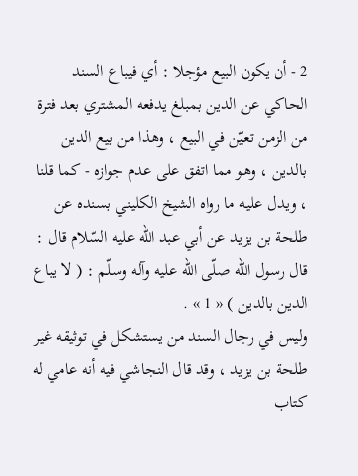2 - أن يكون البيع مؤجلا : أي فيباع السند الحاكي عن الدين بمبلغ يدفعه المشتري بعد فترة من الزمن تعيّن في البيع ، وهذا من بيع الدين بالدين ، وهو مما اتفق على عدم جوازه - كما قلنا ، ويدل عليه ما رواه الشيخ الكليني بسنده عن طلحة بن يزيد عن أبي عبد اللّه عليه السّلام قال : قال رسول اللّه صلّى اللّه عليه وآله وسلّم : ( لا يباع الدين بالدين ) « 1 » .
وليس في رجال السند من يستشكل في توثيقه غير طلحة بن يزيد ، وقد قال النجاشي فيه أنه عامي له كتاب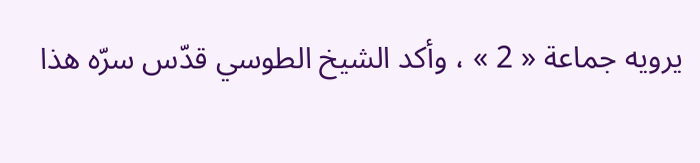يرويه جماعة « 2 » ، وأكد الشيخ الطوسي قدّس سرّه هذا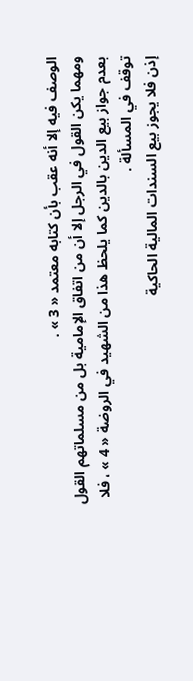الوصف فيه إلا أنه عقب بأن كتابه معتمد « 3 » .
ومهما يكن القول في الرجل إلا أن من اتفاق الإمامية بل من مسلماتهم القول بعدم جواز بيع الدين بالدين كما يلحظ هذا من الشهيد في الروضة « 4 » ، فلا توقف في المسألة .
إذن فلا يجوز بيع السندات المالية الحاكية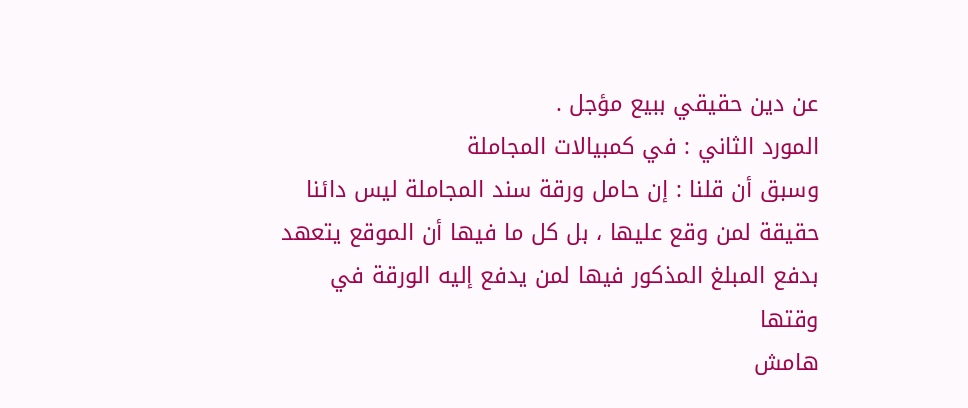عن دين حقيقي ببيع مؤجل .
المورد الثاني : في كمبيالات المجاملة
وسبق أن قلنا : إن حامل ورقة سند المجاملة ليس دائنا حقيقة لمن وقع عليها ، بل كل ما فيها أن الموقع يتعهد بدفع المبلغ المذكور فيها لمن يدفع إليه الورقة في وقتها
هامش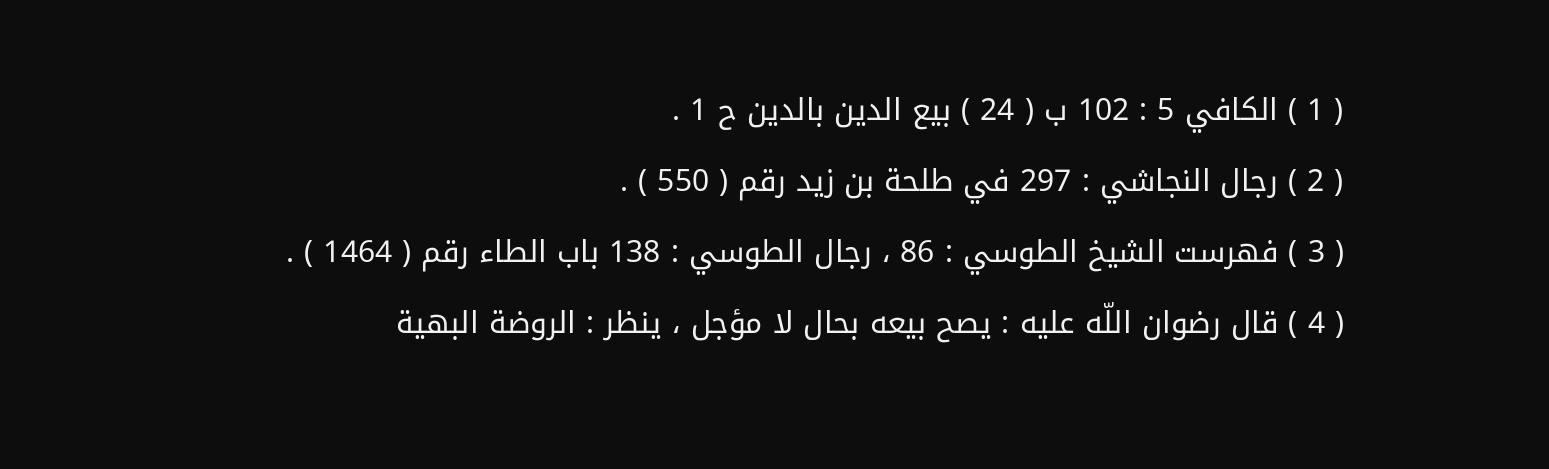( 1 ) الكافي 5 : 102 ب ( 24 ) بيع الدين بالدين ح 1 .
( 2 ) رجال النجاشي : 297 في طلحة بن زيد رقم ( 550 ) .
( 3 ) فهرست الشيخ الطوسي : 86 ، رجال الطوسي : 138 باب الطاء رقم ( 1464 ) .
( 4 ) قال رضوان اللّه عليه : يصح بيعه بحال لا مؤجل ، ينظر : الروضة البهية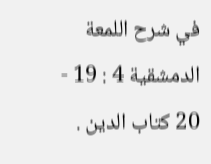في شرح اللمعة الدمشقية 4 : 19 - 20 كتاب الدين .